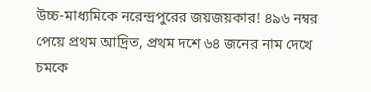উচ্চ-মাধ্যমিকে নরেন্দ্রপুরের জয়জয়কার! ৪৯৬ নম্বর পেয়ে প্রথম আদ্রিত, প্রথম দশে ৬৪ জনের নাম দেখে চমকে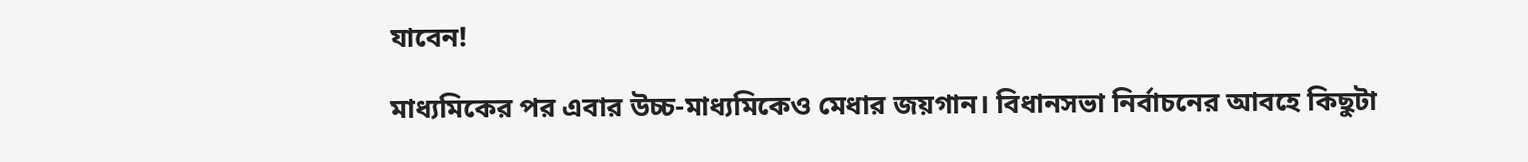যাবেন!

মাধ্যমিকের পর এবার উচ্চ-মাধ্যমিকেও মেধার জয়গান। বিধানসভা নির্বাচনের আবহে কিছুটা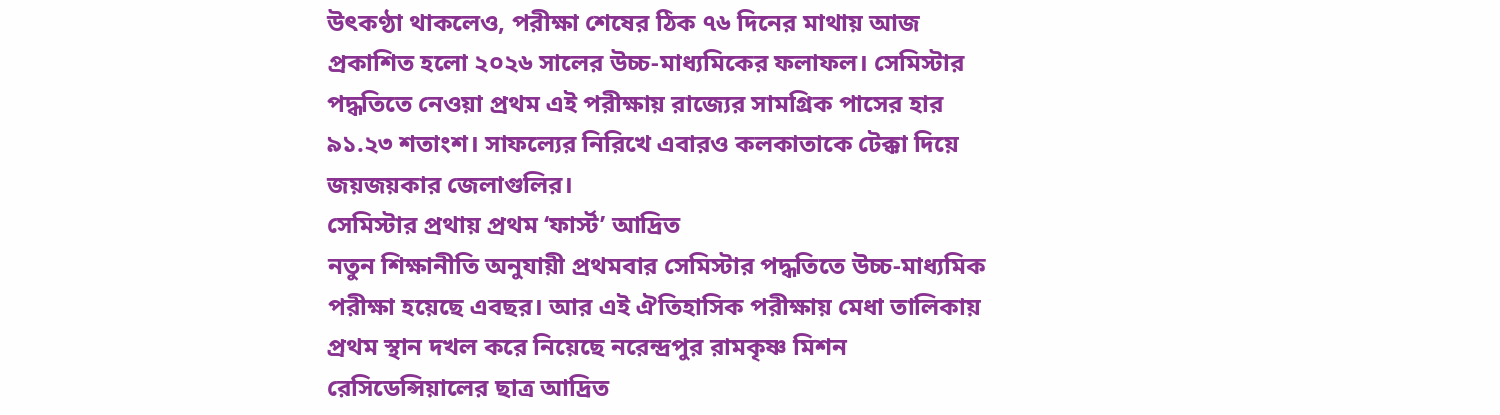উৎকণ্ঠা থাকলেও, পরীক্ষা শেষের ঠিক ৭৬ দিনের মাথায় আজ প্রকাশিত হলো ২০২৬ সালের উচ্চ-মাধ্যমিকের ফলাফল। সেমিস্টার পদ্ধতিতে নেওয়া প্রথম এই পরীক্ষায় রাজ্যের সামগ্রিক পাসের হার ৯১.২৩ শতাংশ। সাফল্যের নিরিখে এবারও কলকাতাকে টেক্কা দিয়ে জয়জয়কার জেলাগুলির।
সেমিস্টার প্রথায় প্রথম ‘ফার্স্ট’ আদ্রিত
নতুন শিক্ষানীতি অনুযায়ী প্রথমবার সেমিস্টার পদ্ধতিতে উচ্চ-মাধ্যমিক পরীক্ষা হয়েছে এবছর। আর এই ঐতিহাসিক পরীক্ষায় মেধা তালিকায় প্রথম স্থান দখল করে নিয়েছে নরেন্দ্রপুর রামকৃষ্ণ মিশন রেসিডেন্সিয়ালের ছাত্র আদ্রিত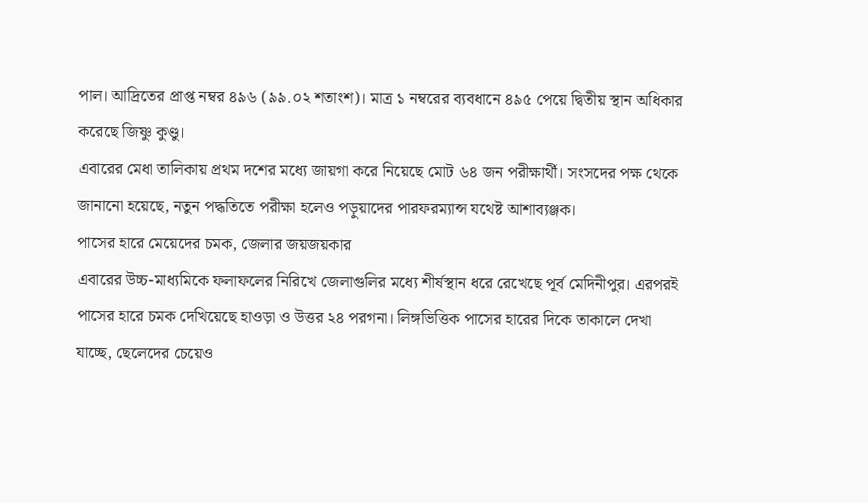পাল। আদ্রিতের প্রাপ্ত নম্বর ৪৯৬ (৯৯.০২ শতাংশ)। মাত্র ১ নম্বরের ব্যবধানে ৪৯৫ পেয়ে দ্বিতীয় স্থান অধিকার করেছে জিষ্ণু কুণ্ডু।
এবারের মেধা তালিকায় প্রথম দশের মধ্যে জায়গা করে নিয়েছে মোট ৬৪ জন পরীক্ষার্থী। সংসদের পক্ষ থেকে জানানো হয়েছে, নতুন পদ্ধতিতে পরীক্ষা হলেও পড়ুয়াদের পারফরম্যান্স যথেষ্ট আশাব্যঞ্জক।
পাসের হারে মেয়েদের চমক, জেলার জয়জয়কার
এবারের উচ্চ-মাধ্যমিকে ফলাফলের নিরিখে জেলাগুলির মধ্যে শীর্ষস্থান ধরে রেখেছে পূর্ব মেদিনীপুর। এরপরই পাসের হারে চমক দেখিয়েছে হাওড়া ও উত্তর ২৪ পরগনা। লিঙ্গভিত্তিক পাসের হারের দিকে তাকালে দেখা যাচ্ছে, ছেলেদের চেয়েও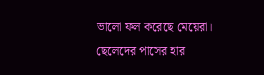ভালো ফল করেছে মেয়েরা। ছেলেদের পাসের হার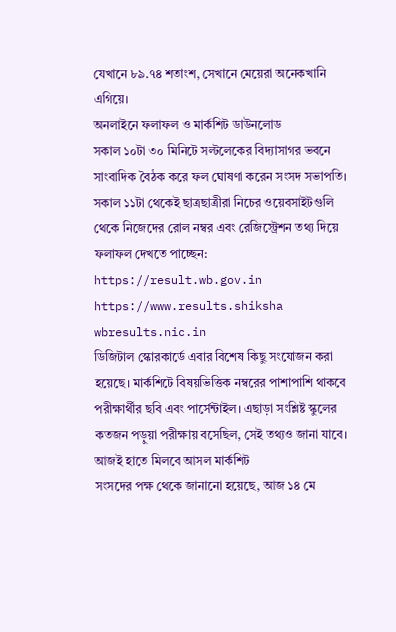যেখানে ৮৯.৭৪ শতাংশ, সেখানে মেয়েরা অনেকখানি এগিয়ে।
অনলাইনে ফলাফল ও মার্কশিট ডাউনলোড
সকাল ১০টা ৩০ মিনিটে সল্টলেকের বিদ্যাসাগর ভবনে সাংবাদিক বৈঠক করে ফল ঘোষণা করেন সংসদ সভাপতি। সকাল ১১টা থেকেই ছাত্রছাত্রীরা নিচের ওয়েবসাইটগুলি থেকে নিজেদের রোল নম্বর এবং রেজিস্ট্রেশন তথ্য দিয়ে ফলাফল দেখতে পাচ্ছেন:
https://result.wb.gov.in
https://www.results.shiksha
wbresults.nic.in
ডিজিটাল স্কোরকার্ডে এবার বিশেষ কিছু সংযোজন করা হয়েছে। মার্কশিটে বিষয়ভিত্তিক নম্বরের পাশাপাশি থাকবে পরীক্ষার্থীর ছবি এবং পার্সেন্টাইল। এছাড়া সংশ্লিষ্ট স্কুলের কতজন পড়ুয়া পরীক্ষায় বসেছিল, সেই তথ্যও জানা যাবে।
আজই হাতে মিলবে আসল মার্কশিট
সংসদের পক্ষ থেকে জানানো হয়েছে, আজ ১৪ মে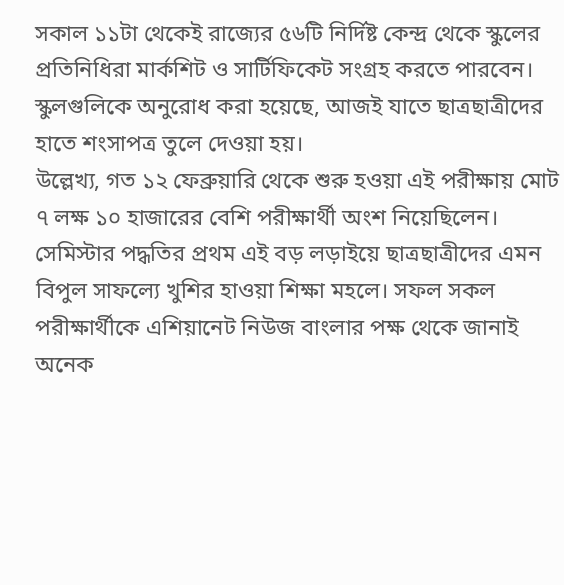সকাল ১১টা থেকেই রাজ্যের ৫৬টি নির্দিষ্ট কেন্দ্র থেকে স্কুলের প্রতিনিধিরা মার্কশিট ও সার্টিফিকেট সংগ্রহ করতে পারবেন। স্কুলগুলিকে অনুরোধ করা হয়েছে, আজই যাতে ছাত্রছাত্রীদের হাতে শংসাপত্র তুলে দেওয়া হয়।
উল্লেখ্য, গত ১২ ফেব্রুয়ারি থেকে শুরু হওয়া এই পরীক্ষায় মোট ৭ লক্ষ ১০ হাজারের বেশি পরীক্ষার্থী অংশ নিয়েছিলেন। সেমিস্টার পদ্ধতির প্রথম এই বড় লড়াইয়ে ছাত্রছাত্রীদের এমন বিপুল সাফল্যে খুশির হাওয়া শিক্ষা মহলে। সফল সকল পরীক্ষার্থীকে এশিয়ানেট নিউজ বাংলার পক্ষ থেকে জানাই অনেক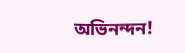অভিনন্দন!